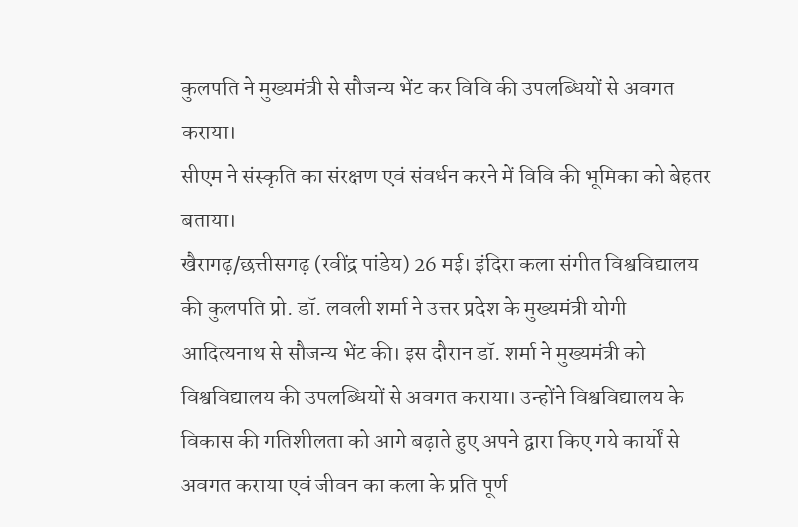कुलपति ने मुख्यमंत्री से सौजन्य भेंट कर विवि की उपलब्धियों से अवगत कराया।
सीएम ने संस्कृति का संरक्षण एवं संवर्धन करने में विवि की भूमिका को बेहतर बताया।
खैरागढ़/छत्तीसगढ़ (रवींद्र पांडेय) 26 मई। इंदिरा कला संगीत विश्वविद्यालय की कुलपति प्रो. डॉ. लवली शर्मा ने उत्तर प्रदेश के मुख्यमंत्री योगी आदित्यनाथ से सौजन्य भेंट की। इस दौरान डॉ. शर्मा ने मुख्यमंत्री को विश्वविद्यालय की उपलब्धियों से अवगत कराया। उन्होंने विश्वविद्यालय के विकास की गतिशीलता को आगे बढ़ाते हुए अपने द्वारा किए गये कार्यों से अवगत कराया एवं जीवन का कला के प्रति पूर्ण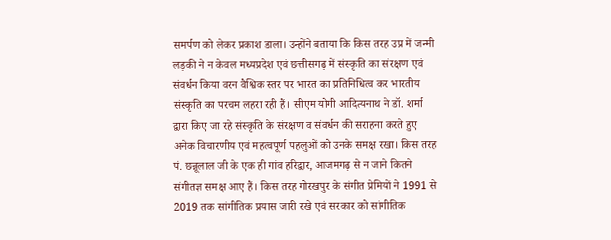समर्पण को लेकर प्रकाश डाला। उन्होंने बताया कि किस तरह उप्र में जन्मी लड़की ने न केवल मध्यप्रदेश एवं छत्तीसगढ़ में संस्कृति का संरक्षण एवं संवर्धन किया वरन वैश्विक स्तर पर भारत का प्रतिनिधित्व कर भारतीय संस्कृति का परचम लहरा रही हैं। सीएम योगी आदित्यनाथ ने डॉ. शर्मा द्वारा किए जा रहे संस्कृति के संरक्षण व संवर्धन की सराहना करते हुए अनेक विचारणीय एवं महत्वपूर्ण पहलुओं को उनके समक्ष रखा। किस तरह पं. छन्नूलाल जी के एक ही गांव हरिद्वार, आजमगढ़ से न जाने कितने संगीतज्ञ समक्ष आए हैं। किस तरह गोरखपुर के संगीत प्रेमियों ने 1991 से 2019 तक सांगीतिक प्रयास जारी रखे एवं सरकार को सांगीतिक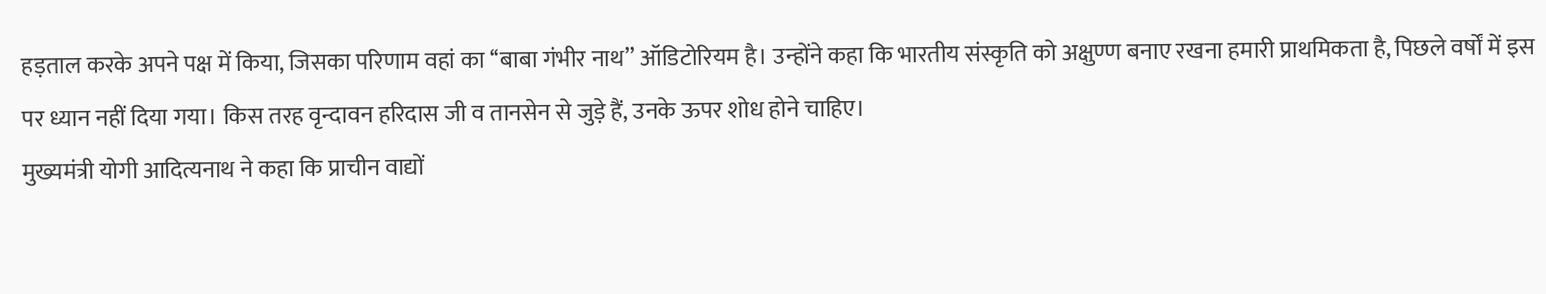हड़ताल करके अपने पक्ष में किया, जिसका परिणाम वहां का ‘‘बाबा गंभीर नाथ’’ ऑडिटोरियम है। उन्होंने कहा कि भारतीय संस्कृति को अक्षुण्ण बनाए रखना हमारी प्राथमिकता है, पिछले वर्षों में इस पर ध्यान नहीं दिया गया। किस तरह वृन्दावन हरिदास जी व तानसेन से जुड़े हैं, उनके ऊपर शोध होने चाहिए।
मुख्यमंत्री योगी आदित्यनाथ ने कहा कि प्राचीन वाद्यों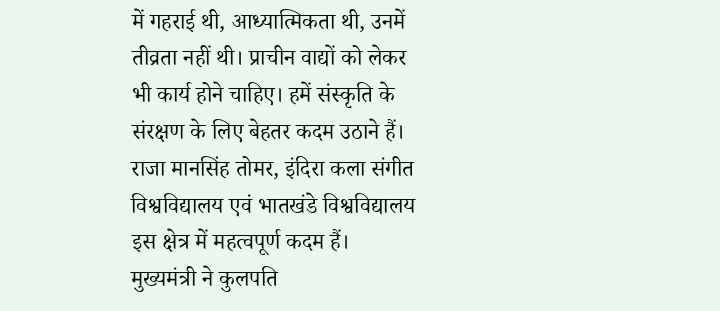में गहराई थी, आध्यात्मिकता थी, उनमें तीव्रता नहीं थी। प्राचीन वाद्यों को लेकर भी कार्य होने चाहिए। हमें संस्कृति के संरक्षण के लिए बेहतर कदम उठाने हैं। राजा मानसिंह तोमर, इंदिरा कला संगीत विश्वविद्यालय एवं भातखंडे विश्वविद्यालय इस क्षेत्र में महत्वपूर्ण कदम हैं। मुख्यमंत्री ने कुलपति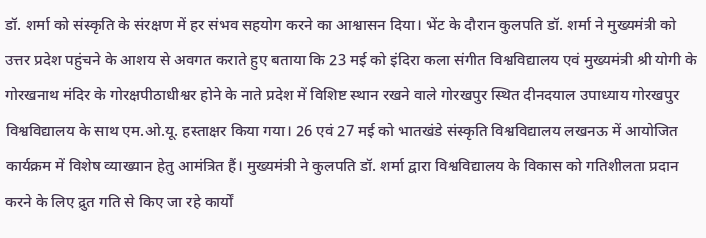डॉ. शर्मा को संस्कृति के संरक्षण में हर संभव सहयोग करने का आश्वासन दिया। भेंट के दौरान कुलपति डॉ. शर्मा ने मुख्यमंत्री को उत्तर प्रदेश पहुंचने के आशय से अवगत कराते हुए बताया कि 23 मई को इंदिरा कला संगीत विश्वविद्यालय एवं मुख्यमंत्री श्री योगी के गोरखनाथ मंदिर के गोरक्षपीठाधीश्वर होने के नाते प्रदेश में विशिष्ट स्थान रखने वाले गोरखपुर स्थित दीनदयाल उपाध्याय गोरखपुर विश्वविद्यालय के साथ एम.ओ.यू. हस्ताक्षर किया गया। 26 एवं 27 मई को भातखंडे संस्कृति विश्वविद्यालय लखनऊ में आयोजित कार्यक्रम में विशेष व्याख्यान हेतु आमंत्रित हैं। मुख्यमंत्री ने कुलपति डॉ. शर्मा द्वारा विश्वविद्यालय के विकास को गतिशीलता प्रदान करने के लिए द्रुत गति से किए जा रहे कार्यों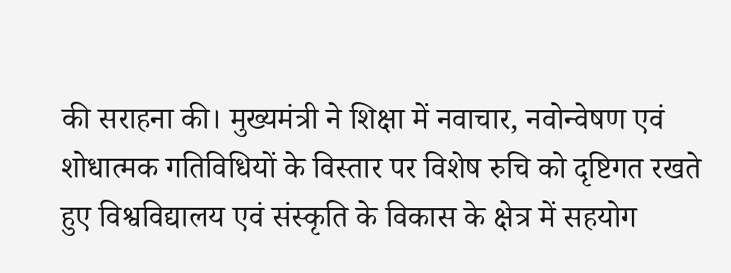की सराहना की। मुख्यमंत्री ने शिक्षा में नवाचार, नवोन्वेषण एवं शोधात्मक गतिविधियों के विस्तार पर विशेष रुचि को दृष्टिगत रखते हुए विश्वविद्यालय एवं संस्कृति के विकास के क्षेत्र में सहयोग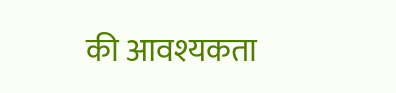की आवश्यकता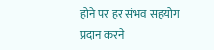होने पर हर संभव सहयोग प्रदान करने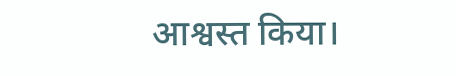आश्वस्त किया।